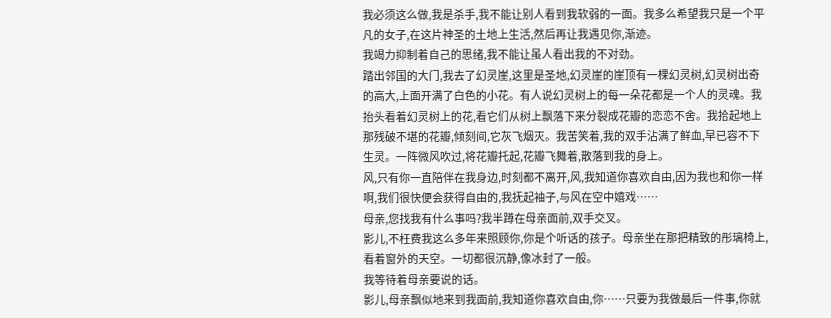我必须这么做,我是杀手,我不能让别人看到我软弱的一面。我多么希望我只是一个平凡的女子,在这片神圣的土地上生活,然后再让我遇见你,渐迹。
我竭力抑制着自己的思绪,我不能让虽人看出我的不对劲。
踏出邻国的大门,我去了幻灵崖,这里是圣地,幻灵崖的崖顶有一棵幻灵树,幻灵树出奇的高大,上面开满了白色的小花。有人说幻灵树上的每一朵花都是一个人的灵魂。我抬头看着幻灵树上的花,看它们从树上飘落下来分裂成花瓣的恋恋不舍。我拾起地上那残破不堪的花瓣,倾刻间,它灰飞烟灭。我苦笑着,我的双手沾满了鲜血,早已容不下生灵。一阵微风吹过,将花瓣托起,花瓣飞舞着,散落到我的身上。
风,只有你一直陪伴在我身边,时刻都不离开,风,我知道你喜欢自由,因为我也和你一样啊,我们很快便会获得自由的,我抚起袖子,与风在空中嬉戏……
母亲,您找我有什么事吗?我半蹲在母亲面前,双手交叉。
影儿,不枉费我这么多年来照顾你,你是个听话的孩子。母亲坐在那把精致的彤璃椅上,看着窗外的天空。一切都很沉静,像冰封了一般。
我等待着母亲要说的话。
影儿,母亲飘似地来到我面前,我知道你喜欢自由,你……只要为我做最后一件事,你就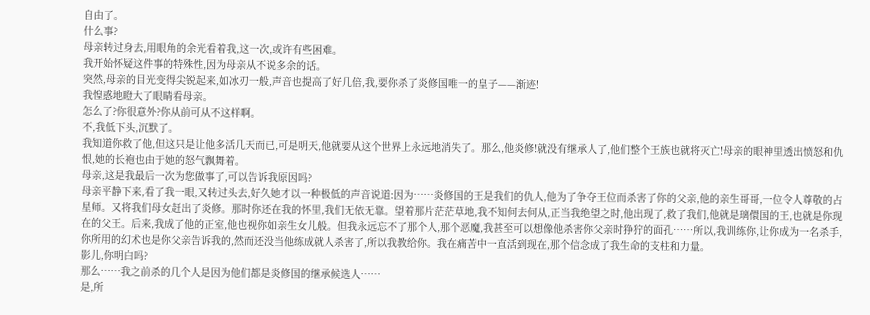自由了。
什么事?
母亲转过身去,用眼角的余光看着我,这一次,或许有些困难。
我开始怀疑这件事的特殊性,因为母亲从不说多余的话。
突然,母亲的目光变得尖锐起来,如冰刃一般,声音也提高了好几倍,我,要你杀了炎修国唯一的皇子——渐迹!
我惶惑地瞪大了眼睛看母亲。
怎么了?你很意外?你从前可从不这样啊。
不,我低下头,沉默了。
我知道你救了他,但这只是让他多活几天而已,可是明天,他就要从这个世界上永远地消失了。那么,他炎修!就没有继承人了,他们整个王族也就将灭亡!母亲的眼神里透出愤怒和仇恨,她的长袍也由于她的怒气飘舞着。
母亲,这是我最后一次为您做事了,可以告诉我原因吗?
母亲平静下来,看了我一眼,又转过头去,好久她才以一种极低的声音说道:因为……炎修国的王是我们的仇人,他为了争夺王位而杀害了你的父亲,他的亲生哥哥,一位令人尊敬的占星师。又将我们母女赶出了炎修。那时你还在我的怀里,我们无依无靠。望着那片茫茫草地,我不知何去何从,正当我绝望之时,他出现了,救了我们,他就是璃儇国的王,也就是你现在的父王。后来,我成了他的正室,他也视你如亲生女儿般。但我永远忘不了那个人,那个恶魔,我甚至可以想像他杀害你父亲时狰狞的面孔……所以,我训练你,让你成为一名杀手,你所用的幻术也是你父亲告诉我的,然而还没当他练成就人杀害了,所以我教给你。我在痛苦中一直活到现在,那个信念成了我生命的支柱和力量。
影儿,你明白吗?
那么……我之前杀的几个人是因为他们都是炎修国的继承候选人……
是,所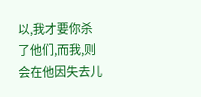以,我才要你杀了他们,而我,则会在他因失去儿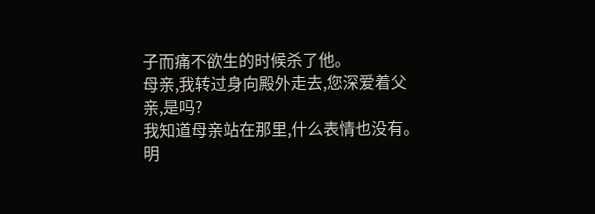子而痛不欲生的时候杀了他。
母亲,我转过身向殿外走去,您深爱着父亲,是吗?
我知道母亲站在那里,什么表情也没有。
明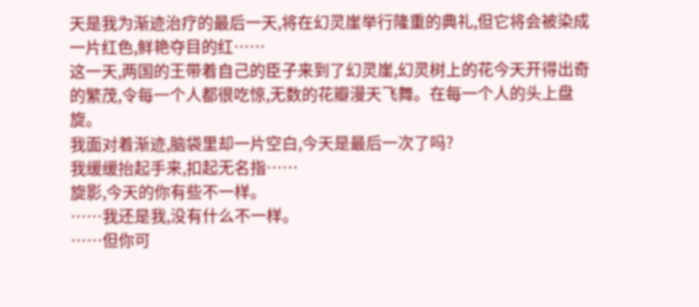天是我为渐迹治疗的最后一天,将在幻灵崖举行隆重的典礼,但它将会被染成一片红色,鲜艳夺目的红……
这一天,两国的王带着自己的臣子来到了幻灵崖,幻灵树上的花今天开得出奇的繁茂,令每一个人都很吃惊,无数的花瓣漫天飞舞。在每一个人的头上盘旋。
我面对着渐迹,脑袋里却一片空白,今天是最后一次了吗?
我缓缓抬起手来,扣起无名指……
旋影,今天的你有些不一样。
……我还是我,没有什么不一样。
……但你可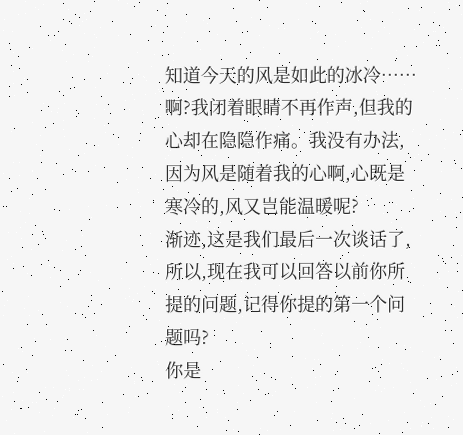知道今天的风是如此的冰冷……
啊?我闭着眼睛不再作声,但我的心却在隐隐作痛。我没有办法,因为风是随着我的心啊,心既是寒冷的,风又岂能温暖呢?
渐迹,这是我们最后一次谈话了,所以,现在我可以回答以前你所提的问题,记得你提的第一个问题吗?
你是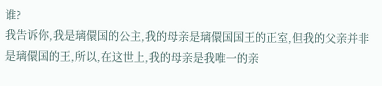谁?
我告诉你,我是璃儇国的公主,我的母亲是璃儇国国王的正室,但我的父亲并非是璃儇国的王,所以,在这世上,我的母亲是我唯一的亲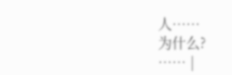人……
为什么?
…… |